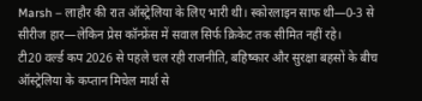Marsh – लाहौर की रात ऑस्ट्रेलिया के लिए भारी थी। स्कोरलाइन साफ थी—0-3 से सीरीज हार—लेकिन प्रेस कॉन्फ्रेंस में सवाल सिर्फ क्रिकेट तक सीमित नहीं रहे।
टी20 वर्ल्ड कप 2026 से पहले चल रही राजनीति, बहिष्कार और सुरक्षा बहसों के बीच ऑस्ट्रेलिया के कप्तान मिचेल मार्श से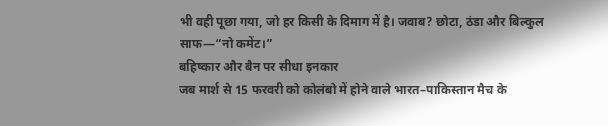भी वही पूछा गया, जो हर किसी के दिमाग में है। जवाब? छोटा, ठंडा और बिल्कुल साफ—“नो कमेंट।”
बहिष्कार और बैन पर सीधा इनकार
जब मार्श से 15 फरवरी को कोलंबो में होने वाले भारत–पाकिस्तान मैच के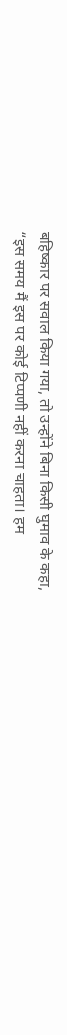बहिष्कार पर सवाल किया गया, तो उन्होंने बिना किसी घुमाव के कहा,
“इस समय मैं इस पर कोई टिप्पणी नहीं करना चाहता। हम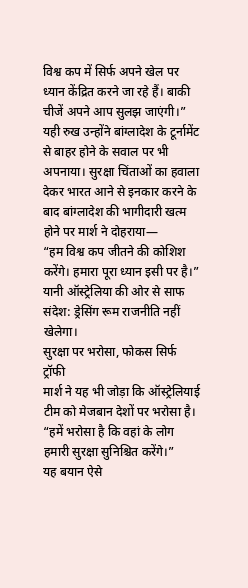विश्व कप में सिर्फ अपने खेल पर ध्यान केंद्रित करने जा रहे हैं। बाकी चीजें अपने आप सुलझ जाएंगी।”
यही रुख उन्होंने बांग्लादेश के टूर्नामेंट से बाहर होने के सवाल पर भी अपनाया। सुरक्षा चिंताओं का हवाला देकर भारत आने से इनकार करने के बाद बांग्लादेश की भागीदारी खत्म होने पर मार्श ने दोहराया—
“हम विश्व कप जीतने की कोशिश करेंगे। हमारा पूरा ध्यान इसी पर है।”
यानी ऑस्ट्रेलिया की ओर से साफ संदेश: ड्रेसिंग रूम राजनीति नहीं खेलेगा।
सुरक्षा पर भरोसा, फोकस सिर्फ ट्रॉफी
मार्श ने यह भी जोड़ा कि ऑस्ट्रेलियाई टीम को मेजबान देशों पर भरोसा है।
“हमें भरोसा है कि वहां के लोग हमारी सुरक्षा सुनिश्चित करेंगे।”
यह बयान ऐसे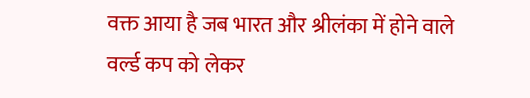वक्त आया है जब भारत और श्रीलंका में होने वाले वर्ल्ड कप को लेकर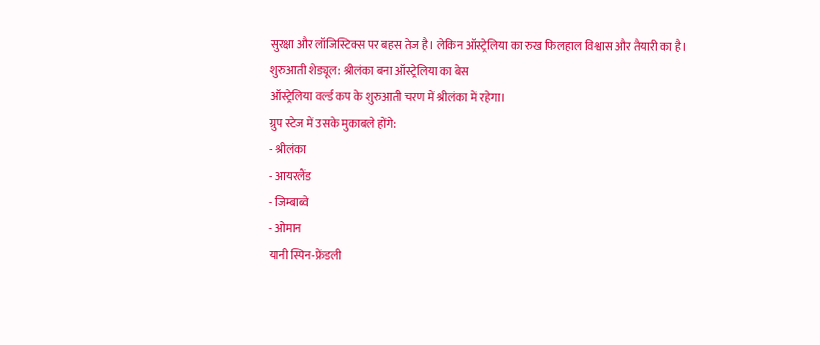सुरक्षा और लॉजिस्टिक्स पर बहस तेज है। लेकिन ऑस्ट्रेलिया का रुख फिलहाल विश्वास और तैयारी का है।
शुरुआती शेड्यूल: श्रीलंका बना ऑस्ट्रेलिया का बेस
ऑस्ट्रेलिया वर्ल्ड कप के शुरुआती चरण में श्रीलंका में रहेगा।
ग्रुप स्टेज में उसके मुकाबले होंगे:
- श्रीलंका
- आयरलैंड
- जिम्बाब्वे
- ओमान
यानी स्पिन-फ्रेंडली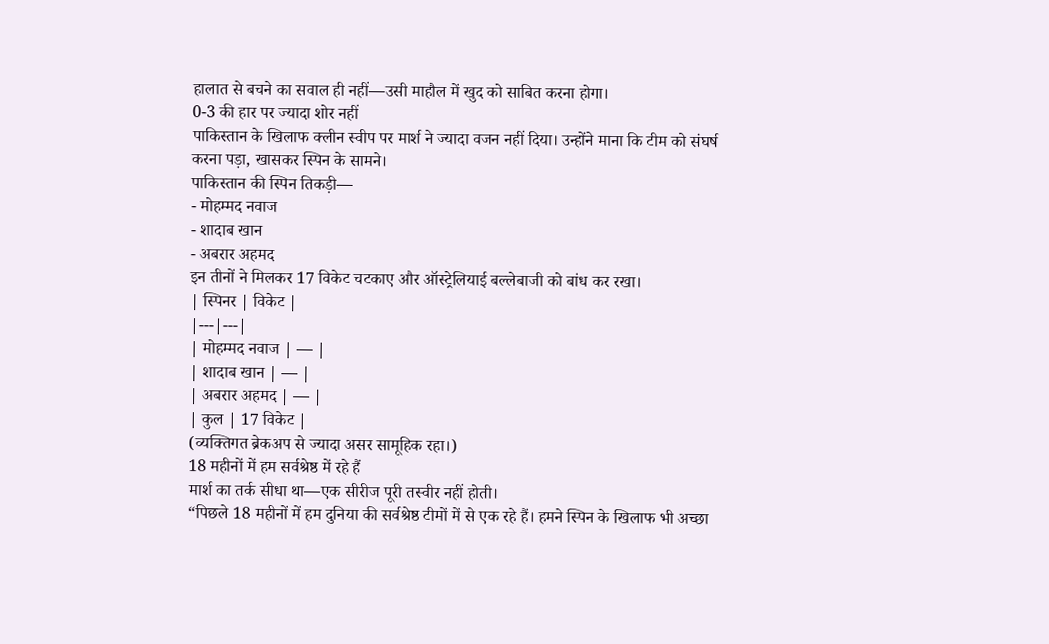हालात से बचने का सवाल ही नहीं—उसी माहौल में खुद को साबित करना होगा।
0-3 की हार पर ज्यादा शोर नहीं
पाकिस्तान के खिलाफ क्लीन स्वीप पर मार्श ने ज्यादा वजन नहीं दिया। उन्होंने माना कि टीम को संघर्ष करना पड़ा, खासकर स्पिन के सामने।
पाकिस्तान की स्पिन तिकड़ी—
- मोहम्मद नवाज
- शादाब खान
- अबरार अहमद
इन तीनों ने मिलकर 17 विकेट चटकाए और ऑस्ट्रेलियाई बल्लेबाजी को बांध कर रखा।
| स्पिनर | विकेट |
|---|---|
| मोहम्मद नवाज | — |
| शादाब खान | — |
| अबरार अहमद | — |
| कुल | 17 विकेट |
(व्यक्तिगत ब्रेकअप से ज्यादा असर सामूहिक रहा।)
18 महीनों में हम सर्वश्रेष्ठ में रहे हैं
मार्श का तर्क सीधा था—एक सीरीज पूरी तस्वीर नहीं होती।
“पिछले 18 महीनों में हम दुनिया की सर्वश्रेष्ठ टीमों में से एक रहे हैं। हमने स्पिन के खिलाफ भी अच्छा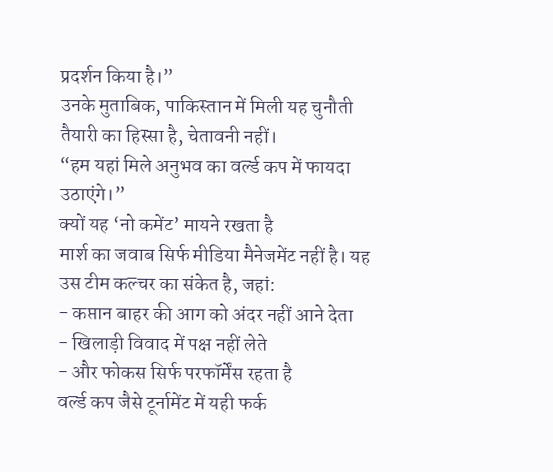प्रदर्शन किया है।”
उनके मुताबिक, पाकिस्तान में मिली यह चुनौती तैयारी का हिस्सा है, चेतावनी नहीं।
“हम यहां मिले अनुभव का वर्ल्ड कप में फायदा उठाएंगे।”
क्यों यह ‘नो कमेंट’ मायने रखता है
मार्श का जवाब सिर्फ मीडिया मैनेजमेंट नहीं है। यह उस टीम कल्चर का संकेत है, जहां:
- कप्तान बाहर की आग को अंदर नहीं आने देता
- खिलाड़ी विवाद में पक्ष नहीं लेते
- और फोकस सिर्फ परफॉर्मेंस रहता है
वर्ल्ड कप जैसे टूर्नामेंट में यही फर्क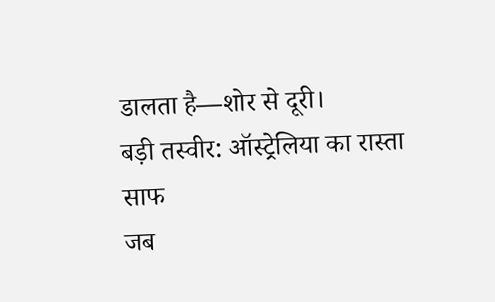डालता है—शोर से दूरी।
बड़ी तस्वीर: ऑस्ट्रेलिया का रास्ता साफ
जब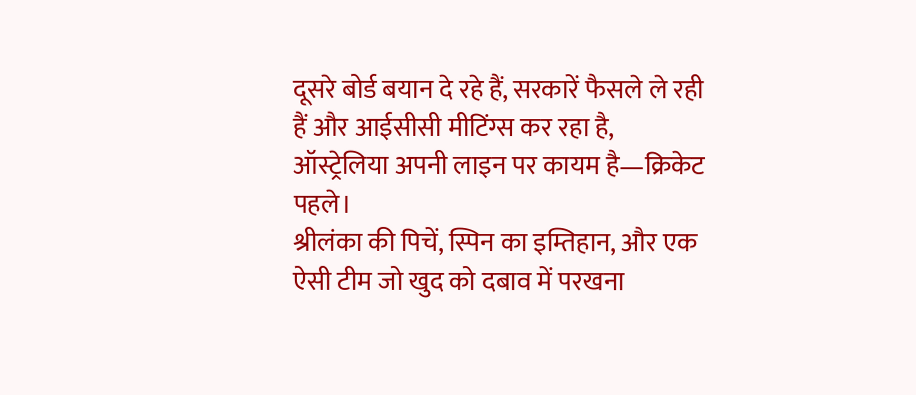दूसरे बोर्ड बयान दे रहे हैं, सरकारें फैसले ले रही हैं और आईसीसी मीटिंग्स कर रहा है, ऑस्ट्रेलिया अपनी लाइन पर कायम है—क्रिकेट पहले।
श्रीलंका की पिचें, स्पिन का इम्तिहान, और एक ऐसी टीम जो खुद को दबाव में परखना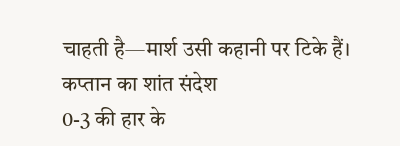चाहती है—मार्श उसी कहानी पर टिके हैं।
कप्तान का शांत संदेश
0-3 की हार के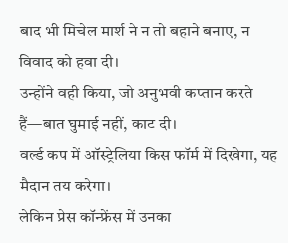बाद भी मिचेल मार्श ने न तो बहाने बनाए, न विवाद को हवा दी।
उन्होंने वही किया, जो अनुभवी कप्तान करते हैं—बात घुमाई नहीं, काट दी।
वर्ल्ड कप में ऑस्ट्रेलिया किस फॉर्म में दिखेगा, यह मैदान तय करेगा।
लेकिन प्रेस कॉन्फ्रेंस में उनका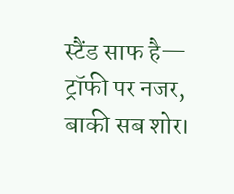स्टैंड साफ है—
ट्रॉफी पर नजर, बाकी सब शोर।